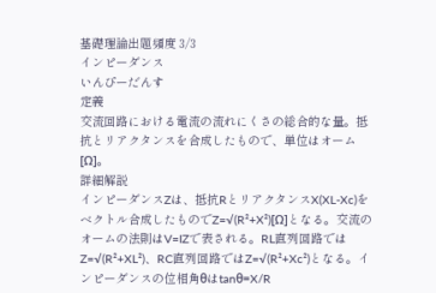基礎理論出題頻度 3/3
インピーダンス
いんぴーだんす
定義
交流回路における電流の流れにくさの総合的な量。抵抗とリアクタンスを合成したもので、単位はオーム[Ω]。
詳細解説
インピーダンスZは、抵抗RとリアクタンスX(XL-Xc)をベクトル合成したものでZ=√(R²+X²)[Ω]となる。交流のオームの法則はV=IZで表される。RL直列回路ではZ=√(R²+XL²)、RC直列回路ではZ=√(R²+Xc²)となる。インピーダンスの位相角θはtanθ=X/R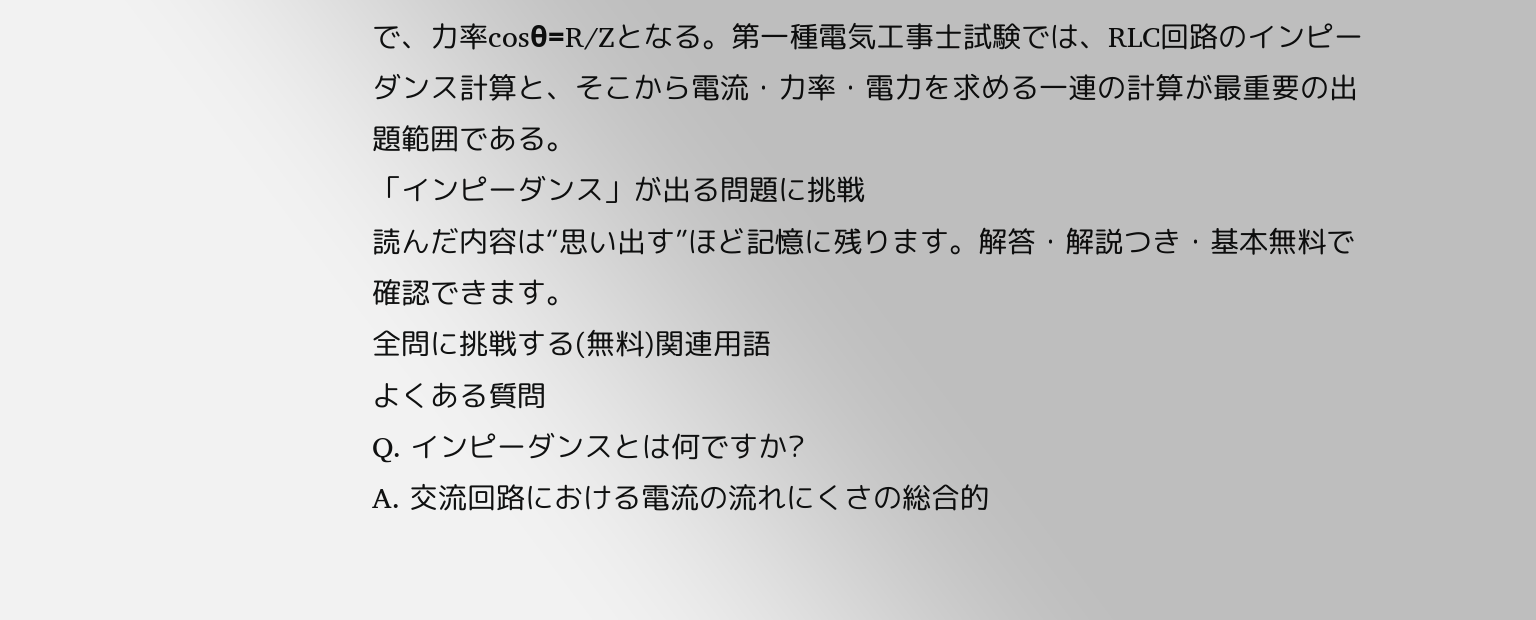で、力率cosθ=R/Zとなる。第一種電気工事士試験では、RLC回路のインピーダンス計算と、そこから電流・力率・電力を求める一連の計算が最重要の出題範囲である。
「インピーダンス」が出る問題に挑戦
読んだ内容は“思い出す”ほど記憶に残ります。解答・解説つき・基本無料で確認できます。
全問に挑戦する(無料)関連用語
よくある質問
Q. インピーダンスとは何ですか?
A. 交流回路における電流の流れにくさの総合的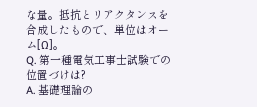な量。抵抗とリアクタンスを合成したもので、単位はオーム[Ω]。
Q. 第一種電気工事士試験での位置づけは?
A. 基礎理論の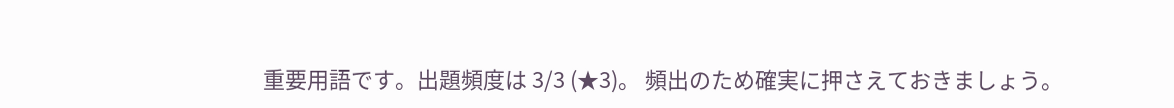重要用語です。出題頻度は 3/3 (★3)。 頻出のため確実に押さえておきましょう。